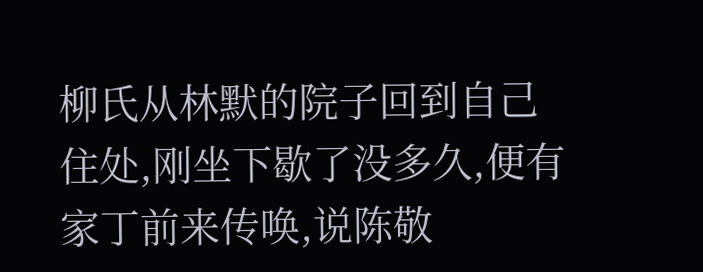柳氏从林默的院子回到自己住处,刚坐下歇了没多久,便有家丁前来传唤,说陈敬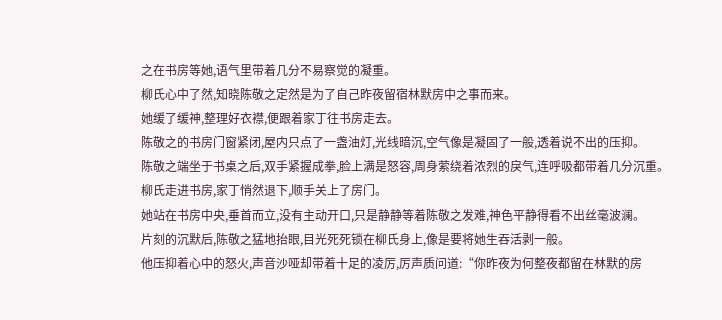之在书房等她,语气里带着几分不易察觉的凝重。
柳氏心中了然,知晓陈敬之定然是为了自己昨夜留宿林默房中之事而来。
她缓了缓神,整理好衣襟,便跟着家丁往书房走去。
陈敬之的书房门窗紧闭,屋内只点了一盏油灯,光线暗沉,空气像是凝固了一般,透着说不出的压抑。
陈敬之端坐于书桌之后,双手紧握成拳,脸上满是怒容,周身萦绕着浓烈的戾气,连呼吸都带着几分沉重。
柳氏走进书房,家丁悄然退下,顺手关上了房门。
她站在书房中央,垂首而立,没有主动开口,只是静静等着陈敬之发难,神色平静得看不出丝毫波澜。
片刻的沉默后,陈敬之猛地抬眼,目光死死锁在柳氏身上,像是要将她生吞活剥一般。
他压抑着心中的怒火,声音沙哑却带着十足的凌厉,厉声质问道:“你昨夜为何整夜都留在林默的房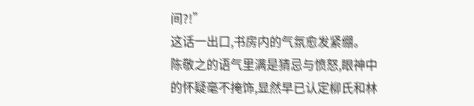间?!”
这话一出口,书房内的气氛愈发紧绷。
陈敬之的语气里满是猜忌与愤怒,眼神中的怀疑毫不掩饰,显然早已认定柳氏和林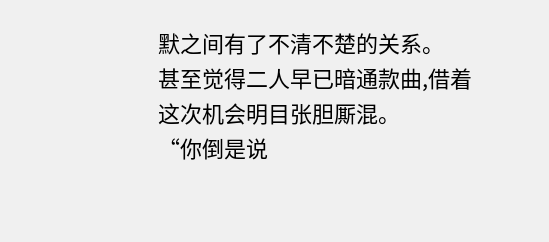默之间有了不清不楚的关系。
甚至觉得二人早已暗通款曲,借着这次机会明目张胆厮混。
“你倒是说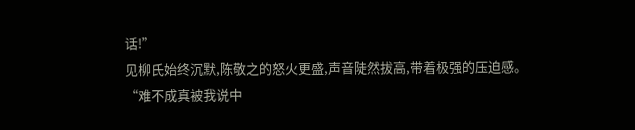话!”
见柳氏始终沉默,陈敬之的怒火更盛,声音陡然拔高,带着极强的压迫感。
“难不成真被我说中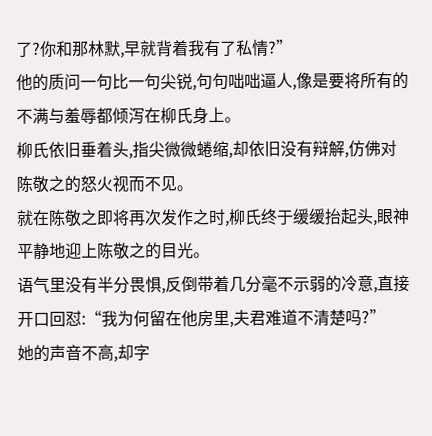了?你和那林默,早就背着我有了私情?”
他的质问一句比一句尖锐,句句咄咄逼人,像是要将所有的不满与羞辱都倾泻在柳氏身上。
柳氏依旧垂着头,指尖微微蜷缩,却依旧没有辩解,仿佛对陈敬之的怒火视而不见。
就在陈敬之即将再次发作之时,柳氏终于缓缓抬起头,眼神平静地迎上陈敬之的目光。
语气里没有半分畏惧,反倒带着几分毫不示弱的冷意,直接开口回怼:“我为何留在他房里,夫君难道不清楚吗?”
她的声音不高,却字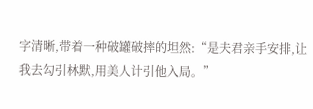字清晰,带着一种破罐破摔的坦然:“是夫君亲手安排,让我去勾引林默,用美人计引他入局。”